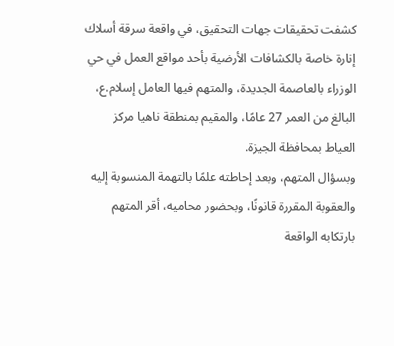كشفت تحقيقات جهات التحقيق، في واقعة سرقة أسلاك إنارة خاصة بالكشافات الأرضية بأحد مواقع العمل في حي الوزراء بالعاصمة الجديدة، والمتهم فيها العامل إسلام.ع، البالغ من العمر 27 عامًا، والمقيم بمنطقة ناهيا مركز العياط بمحافظة الجيزة.
وبسؤال المتهم، وبعد إحاطته علمًا بالتهمة المنسوبة إليه والعقوبة المقررة قانونًا، وبحضور محاميه، أقر المتهم بارتكابه الواقعة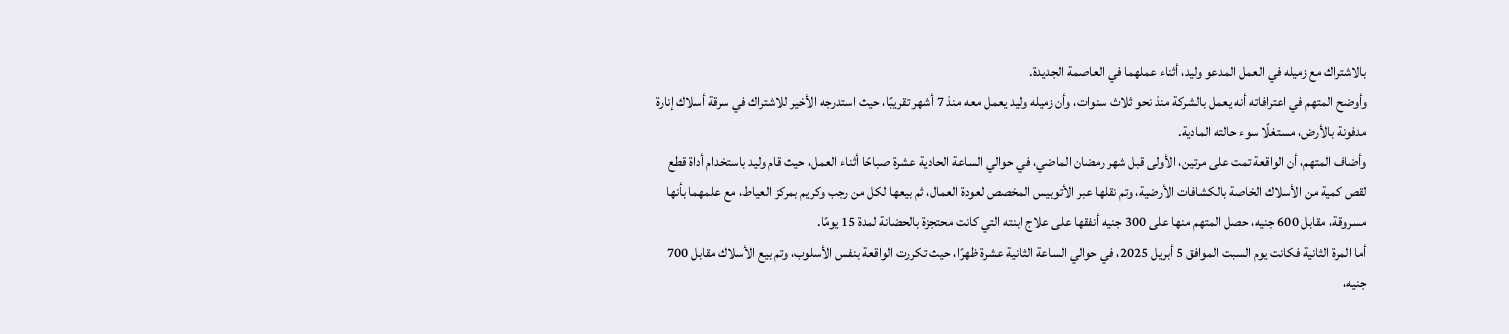بالاشتراك مع زميله في العمل المدعو وليد، أثناء عملهما في العاصمة الجديدة.
وأوضح المتهم في اعترافاته أنه يعمل بالشركة منذ نحو ثلاث سنوات، وأن زميله وليد يعمل معه منذ 7 أشهر تقريبًا، حيث استدرجه الأخير للاشتراك في سرقة أسلاك إنارة مدفونة بالأرض، مستغلًا سوء حالته المادية.
وأضاف المتهم، أن الواقعة تمت على مرتين، الأولى قبل شهر رمضان الماضي، في حوالي الساعة الحادية عشرة صباحًا أثناء العمل، حيث قام وليد باستخدام أداة قطع لقص كمية من الأسلاك الخاصة بالكشافات الأرضية، وتم نقلها عبر الأتوبيس المخصص لعودة العمال، ثم بيعها لكل من رجب وكريم بمركز العياط، مع علمهما بأنها مسروقة، مقابل 600 جنيه، حصل المتهم منها على 300 جنيه أنفقها على علاج ابنته التي كانت محتجزة بالحضانة لمدة 15 يومًا.
أما المرة الثانية فكانت يوم السبت الموافق 5 أبريل 2025، في حوالي الساعة الثانية عشرة ظهرًا، حيث تكررت الواقعة بنفس الأسلوب، وتم بيع الأسلاك مقابل 700 جنيه،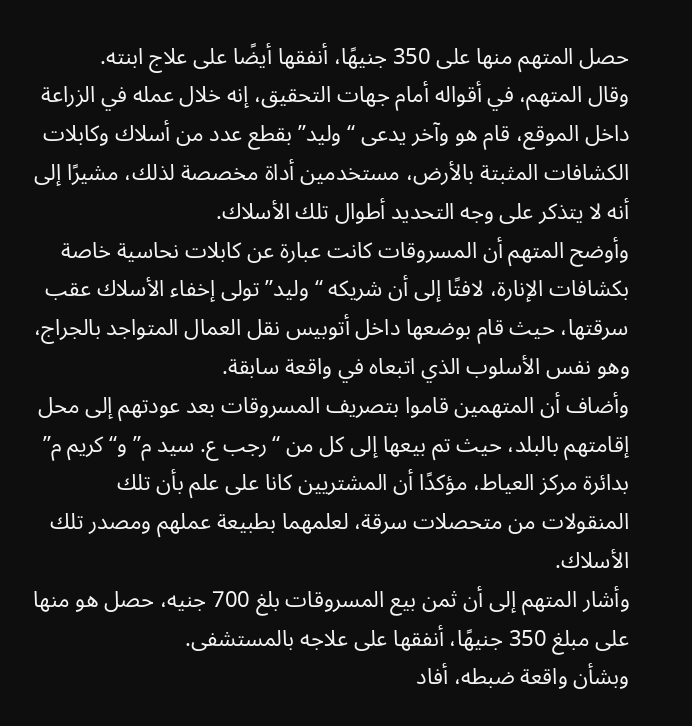حصل المتهم منها على 350 جنيهًا، أنفقها أيضًا على علاج ابنته.
وقال المتهم، في أقواله أمام جهات التحقيق، إنه خلال عمله في الزراعة داخل الموقع، قام هو وآخر يدعى “وليد” بقطع عدد من أسلاك وكابلات الكشافات المثبتة بالأرض، مستخدمين أداة مخصصة لذلك، مشيرًا إلى أنه لا يتذكر على وجه التحديد أطوال تلك الأسلاك.
وأوضح المتهم أن المسروقات كانت عبارة عن كابلات نحاسية خاصة بكشافات الإنارة، لافتًا إلى أن شريكه “وليد” تولى إخفاء الأسلاك عقب سرقتها، حيث قام بوضعها داخل أتوبيس نقل العمال المتواجد بالجراج، وهو نفس الأسلوب الذي اتبعاه في واقعة سابقة.
وأضاف أن المتهمين قاموا بتصريف المسروقات بعد عودتهم إلى محل إقامتهم بالبلد، حيث تم بيعها إلى كل من “رجب ع. سيد م” و“كريم م” بدائرة مركز العياط، مؤكدًا أن المشتريين كانا على علم بأن تلك المنقولات من متحصلات سرقة، لعلمهما بطبيعة عملهم ومصدر تلك الأسلاك.
وأشار المتهم إلى أن ثمن بيع المسروقات بلغ 700 جنيه، حصل هو منها على مبلغ 350 جنيهًا، أنفقها على علاجه بالمستشفى.
وبشأن واقعة ضبطه، أفاد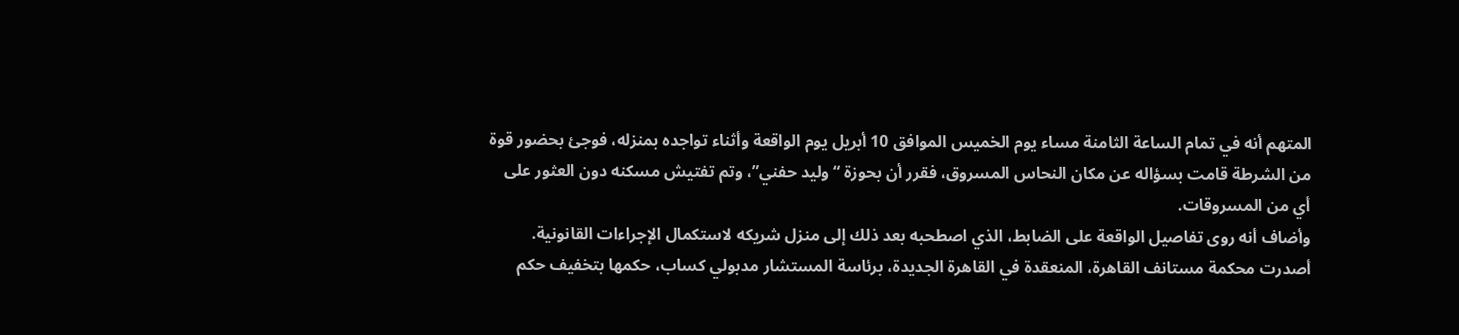المتهم أنه في تمام الساعة الثامنة مساء يوم الخميس الموافق 10 أبريل يوم الواقعة وأثناء تواجده بمنزله، فوجئ بحضور قوة من الشرطة قامت بسؤاله عن مكان النحاس المسروق، فقرر أن بحوزة “وليد حفني”، وتم تفتيش مسكنه دون العثور على أي من المسروقات.
وأضاف أنه روى تفاصيل الواقعة على الضابط، الذي اصطحبه بعد ذلك إلى منزل شريكه لاستكمال الإجراءات القانونية.
أصدرت محكمة مستانف القاهرة، المنعقدة في القاهرة الجديدة، برئاسة المستشار مدبولي كساب، حكمها بتخفيف حكم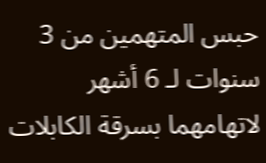حبس المتهمين من 3 سنوات لـ 6 أشهر لاتهامهما بسرقة الكابلات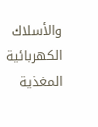والأسلاك الكهربائية المغذية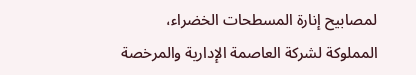لمصابيح إنارة المسطحات الخضراء، المملوكة لشركة العاصمة الإدارية والمرخصة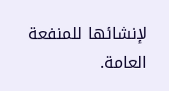لإنشائها للمنفعة العامة.